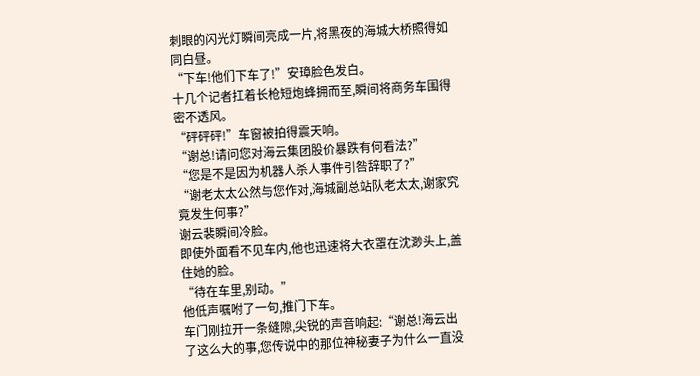刺眼的闪光灯瞬间亮成一片,将黑夜的海城大桥照得如同白昼。
“下车!他们下车了!”安璋脸色发白。
十几个记者扛着长枪短炮蜂拥而至,瞬间将商务车围得密不透风。
“砰砰砰!”车窗被拍得震天响。
“谢总!请问您对海云集团股价暴跌有何看法?”
“您是不是因为机器人杀人事件引咎辞职了?”
“谢老太太公然与您作对,海城副总站队老太太,谢家究竟发生何事?”
谢云裴瞬间冷脸。
即使外面看不见车内,他也迅速将大衣罩在沈渺头上,盖住她的脸。
“待在车里,别动。”
他低声嘱咐了一句,推门下车。
车门刚拉开一条缝隙,尖锐的声音响起:“谢总!海云出了这么大的事,您传说中的那位神秘妻子为什么一直没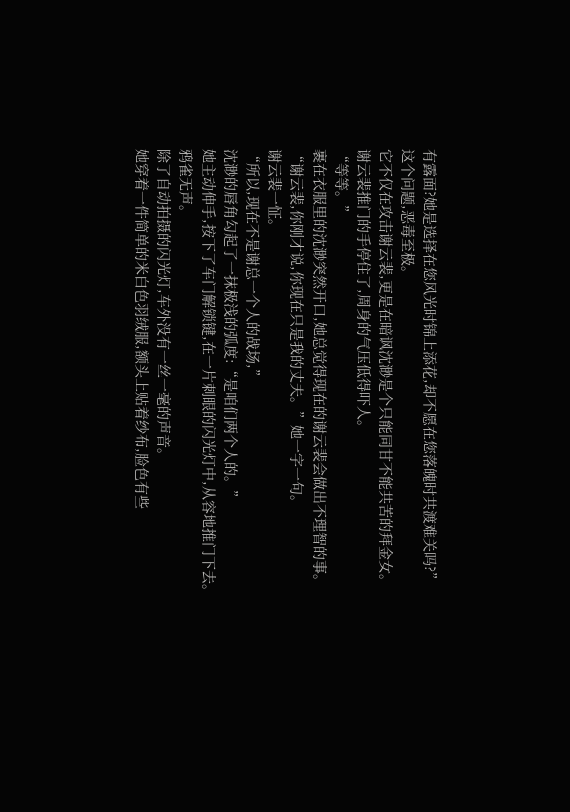有露面?她是选择在您风光时锦上添花,却不愿在您落魄时共渡难关吗?”
这个问题,恶毒至极。
它不仅在攻击谢云裴,更是在暗讽沈渺是个只能同甘不能共苦的拜金女。
谢云裴推门的手停住了,周身的气压低得吓人。
“等等。”
裹在衣服里的沈渺突然开口,她总觉得现在的谢云裴会做出不理智的事。
“谢云裴,你刚才说,你现在只是我的丈夫。”她一字一句。
谢云裴一怔。
“所以,现在不是谢总一个人的战场,”
沈渺的唇角勾起了一抹极浅的弧度:“是咱们两个人的。”
她主动伸手,按下了车门解锁键,在一片刺眼的闪光灯中,从容地推门下去。
鸦雀无声。
除了自动拍摄的闪光灯,车外没有一丝一毫的声音。
她穿着一件简单的米白色羽绒服,额头上贴着纱布,脸色有些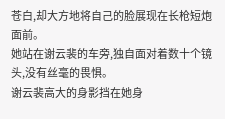苍白,却大方地将自己的脸展现在长枪短炮面前。
她站在谢云裴的车旁,独自面对着数十个镜头,没有丝毫的畏惧。
谢云裴高大的身影挡在她身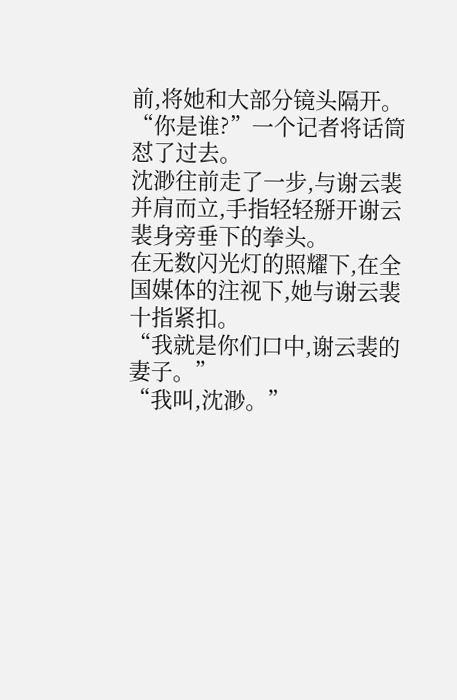前,将她和大部分镜头隔开。
“你是谁?”一个记者将话筒怼了过去。
沈渺往前走了一步,与谢云裴并肩而立,手指轻轻掰开谢云裴身旁垂下的拳头。
在无数闪光灯的照耀下,在全国媒体的注视下,她与谢云裴十指紧扣。
“我就是你们口中,谢云裴的妻子。”
“我叫,沈渺。”